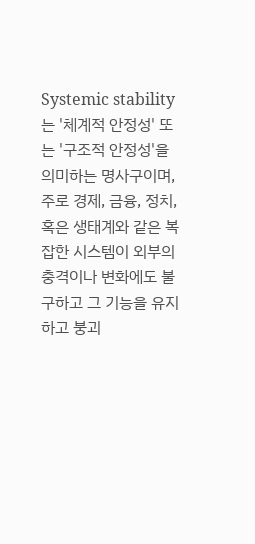Systemic stability는 '체계적 안정성' 또는 '구조적 안정성'을 의미하는 명사구이며, 주로 경제, 금융, 정치, 혹은 생태계와 같은 복잡한 시스템이 외부의 충격이나 변화에도 불구하고 그 기능을 유지하고 붕괴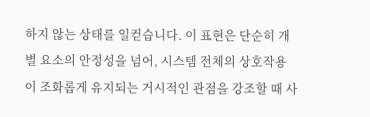하지 않는 상태를 일컫습니다. 이 표현은 단순히 개별 요소의 안정성을 넘어, 시스템 전체의 상호작용이 조화롭게 유지되는 거시적인 관점을 강조할 때 사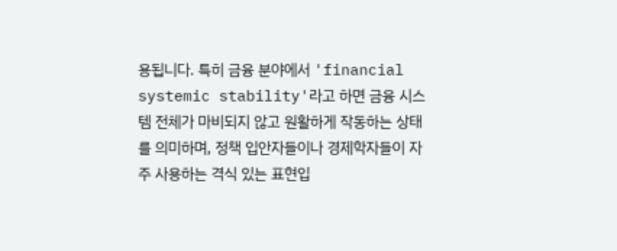용됩니다. 특히 금융 분야에서 'financial systemic stability'라고 하면 금융 시스템 전체가 마비되지 않고 원활하게 작동하는 상태를 의미하며, 정책 입안자들이나 경제학자들이 자주 사용하는 격식 있는 표현입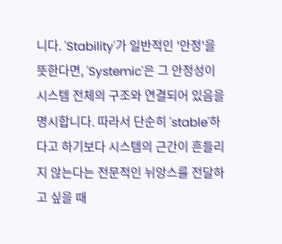니다. 'Stability'가 일반적인 '안정'을 뜻한다면, 'Systemic'은 그 안정성이 시스템 전체의 구조와 연결되어 있음을 명시합니다. 따라서 단순히 'stable'하다고 하기보다 시스템의 근간이 흔들리지 않는다는 전문적인 뉘앙스를 전달하고 싶을 때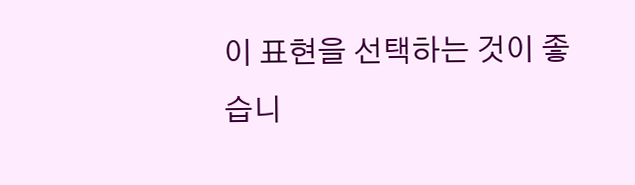이 표현을 선택하는 것이 좋습니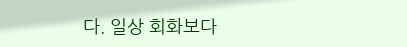다. 일상 회화보다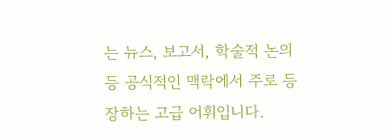는 뉴스, 보고서, 학술적 논의 등 공식적인 맥락에서 주로 등장하는 고급 어휘입니다.